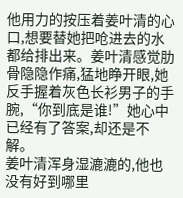他用力的按压着姜叶清的心口,想要替她把呛进去的水都给排出来。姜叶清感觉肋骨隐隐作痛,猛地睁开眼,她反手握着灰色长衫男子的手腕,“你到底是谁!”她心中已经有了答案,却还是不解。
姜叶清浑身湿漉漉的,他也没有好到哪里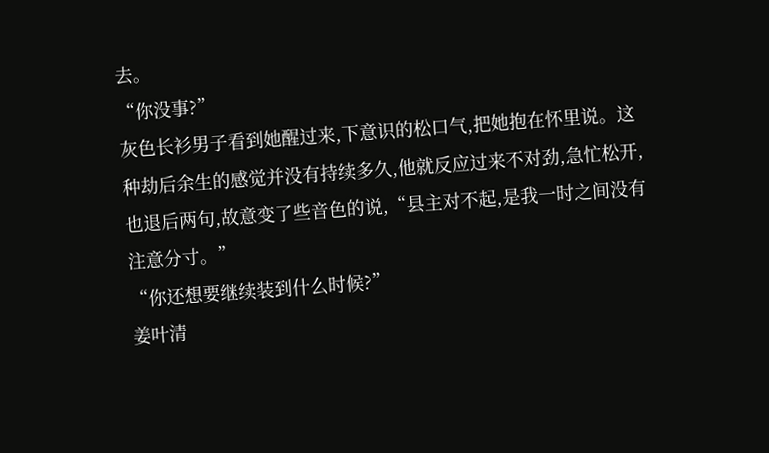去。
“你没事?”
灰色长衫男子看到她醒过来,下意识的松口气,把她抱在怀里说。这种劫后余生的感觉并没有持续多久,他就反应过来不对劲,急忙松开,也退后两句,故意变了些音色的说,“县主对不起,是我一时之间没有注意分寸。”
“你还想要继续装到什么时候?”
姜叶清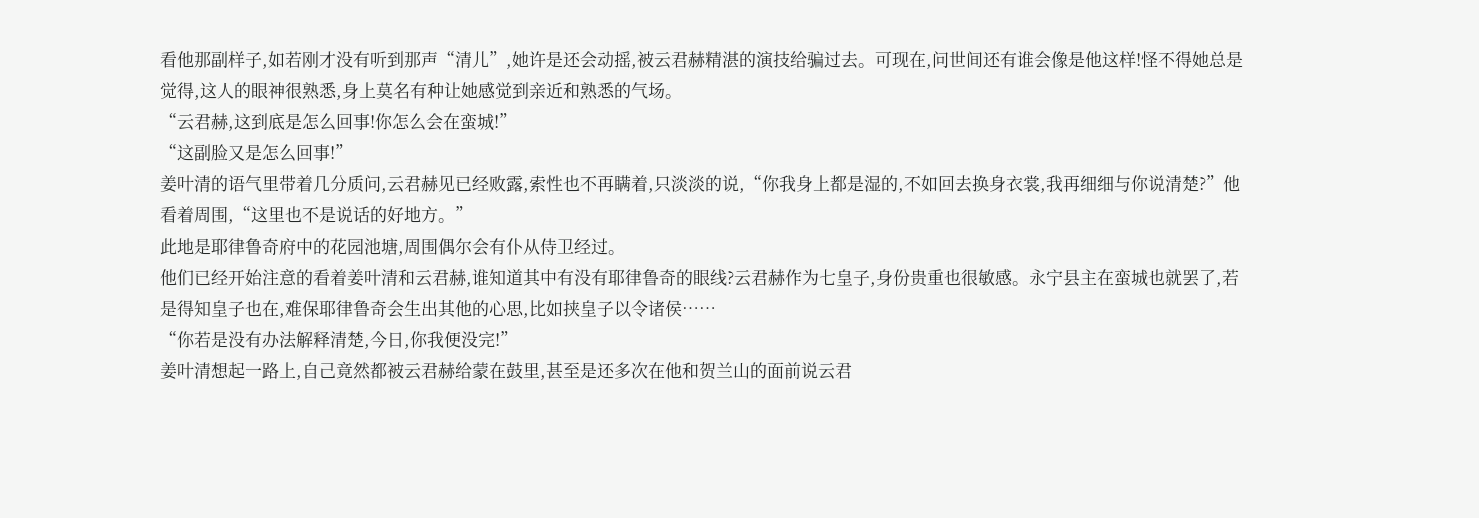看他那副样子,如若刚才没有听到那声“清儿”,她许是还会动摇,被云君赫精湛的演技给骗过去。可现在,问世间还有谁会像是他这样!怪不得她总是觉得,这人的眼神很熟悉,身上莫名有种让她感觉到亲近和熟悉的气场。
“云君赫,这到底是怎么回事!你怎么会在蛮城!”
“这副脸又是怎么回事!”
姜叶清的语气里带着几分质问,云君赫见已经败露,索性也不再瞒着,只淡淡的说,“你我身上都是湿的,不如回去换身衣裳,我再细细与你说清楚?”他看着周围,“这里也不是说话的好地方。”
此地是耶律鲁奇府中的花园池塘,周围偶尔会有仆从侍卫经过。
他们已经开始注意的看着姜叶清和云君赫,谁知道其中有没有耶律鲁奇的眼线?云君赫作为七皇子,身份贵重也很敏感。永宁县主在蛮城也就罢了,若是得知皇子也在,难保耶律鲁奇会生出其他的心思,比如挟皇子以令诸侯……
“你若是没有办法解释清楚,今日,你我便没完!”
姜叶清想起一路上,自己竟然都被云君赫给蒙在鼓里,甚至是还多次在他和贺兰山的面前说云君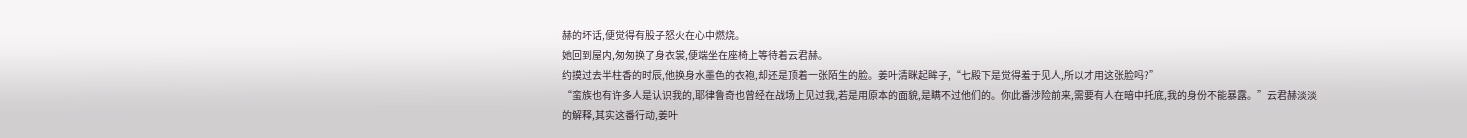赫的坏话,便觉得有股子怒火在心中燃烧。
她回到屋内,匆匆换了身衣裳,便端坐在座椅上等待着云君赫。
约摸过去半柱香的时辰,他换身水墨色的衣袍,却还是顶着一张陌生的脸。姜叶清眯起眸子,“七殿下是觉得羞于见人,所以才用这张脸吗?”
“蛮族也有许多人是认识我的,耶律鲁奇也曾经在战场上见过我,若是用原本的面貌,是瞒不过他们的。你此番涉险前来,需要有人在暗中托底,我的身份不能暴露。”云君赫淡淡的解释,其实这番行动,姜叶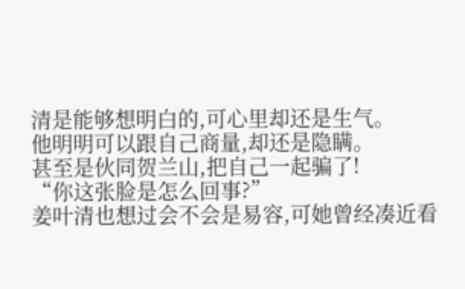清是能够想明白的,可心里却还是生气。
他明明可以跟自己商量,却还是隐瞒。
甚至是伙同贺兰山,把自己一起骗了!
“你这张脸是怎么回事?”
姜叶清也想过会不会是易容,可她曾经凑近看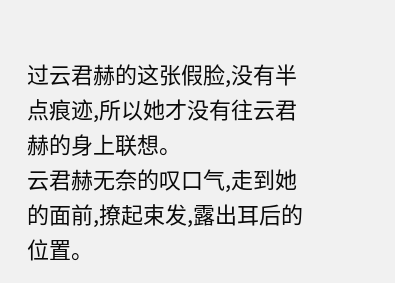过云君赫的这张假脸,没有半点痕迹,所以她才没有往云君赫的身上联想。
云君赫无奈的叹口气,走到她的面前,撩起束发,露出耳后的位置。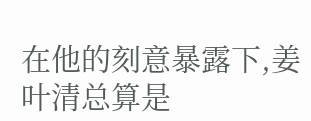在他的刻意暴露下,姜叶清总算是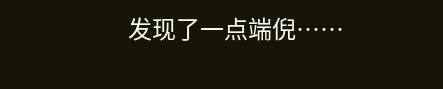发现了一点端倪……